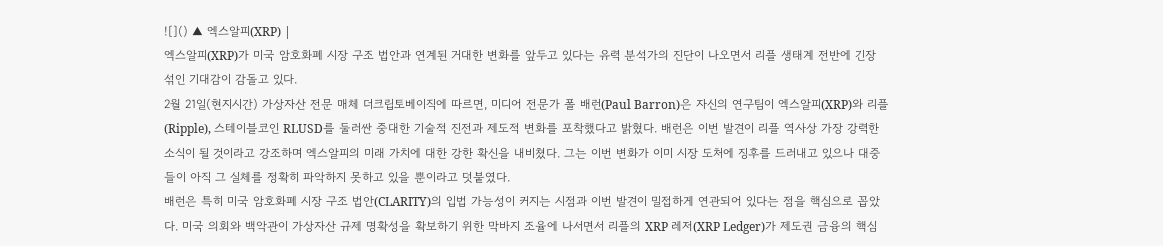![]() ▲ 엑스알피(XRP) |
엑스알피(XRP)가 미국 암호화폐 시장 구조 법안과 연계된 거대한 변화를 앞두고 있다는 유력 분석가의 진단이 나오면서 리플 생태계 전반에 긴장 섞인 기대감이 감돌고 있다.
2월 21일(현지시간) 가상자산 전문 매체 더크립토베이직에 따르면, 미디어 전문가 폴 배런(Paul Barron)은 자신의 연구팀이 엑스알피(XRP)와 리플(Ripple), 스테이블코인 RLUSD를 둘러싼 중대한 기술적 진전과 제도적 변화를 포착했다고 밝혔다. 배런은 이번 발견이 리플 역사상 가장 강력한 소식이 될 것이라고 강조하며 엑스알피의 미래 가치에 대한 강한 확신을 내비쳤다. 그는 이번 변화가 이미 시장 도처에 징후를 드러내고 있으나 대중들이 아직 그 실체를 정확히 파악하지 못하고 있을 뿐이라고 덧붙였다.
배런은 특히 미국 암호화폐 시장 구조 법안(CLARITY)의 입법 가능성이 커지는 시점과 이번 발견이 밀접하게 연관되어 있다는 점을 핵심으로 꼽았다. 미국 의회와 백악관이 가상자산 규제 명확성을 확보하기 위한 막바지 조율에 나서면서 리플의 XRP 레저(XRP Ledger)가 제도권 금융의 핵심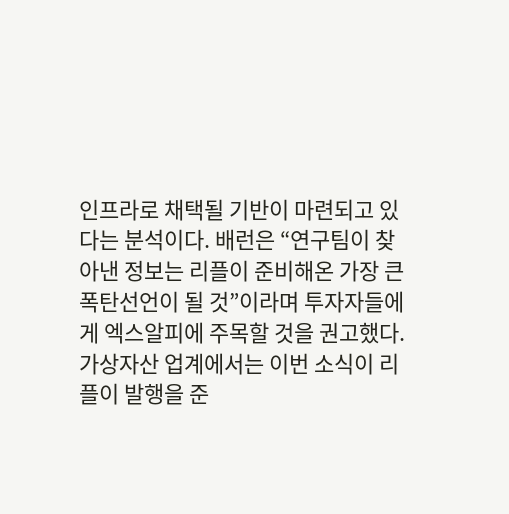인프라로 채택될 기반이 마련되고 있다는 분석이다. 배런은 “연구팀이 찾아낸 정보는 리플이 준비해온 가장 큰 폭탄선언이 될 것”이라며 투자자들에게 엑스알피에 주목할 것을 권고했다.
가상자산 업계에서는 이번 소식이 리플이 발행을 준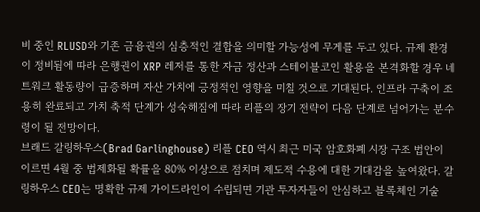비 중인 RLUSD와 기존 금융권의 심층적인 결합을 의미할 가능성에 무게를 두고 있다. 규제 환경이 정비됨에 따라 은행권이 XRP 레저를 통한 자금 정산과 스테이블코인 활용을 본격화할 경우 네트워크 활동량이 급증하며 자산 가치에 긍정적인 영향을 미칠 것으로 기대된다. 인프라 구축이 조용히 완료되고 가치 축적 단계가 성숙해짐에 따라 리플의 장기 전략이 다음 단계로 넘어가는 분수령이 될 전망이다.
브래드 갈링하우스(Brad Garlinghouse) 리플 CEO 역시 최근 미국 암호화폐 시장 구조 법안이 이르면 4월 중 법제화될 확률을 80% 이상으로 점치며 제도적 수용에 대한 기대감을 높여왔다. 갈링하우스 CEO는 명확한 규제 가이드라인이 수립되면 기관 투자자들이 안심하고 블록체인 기술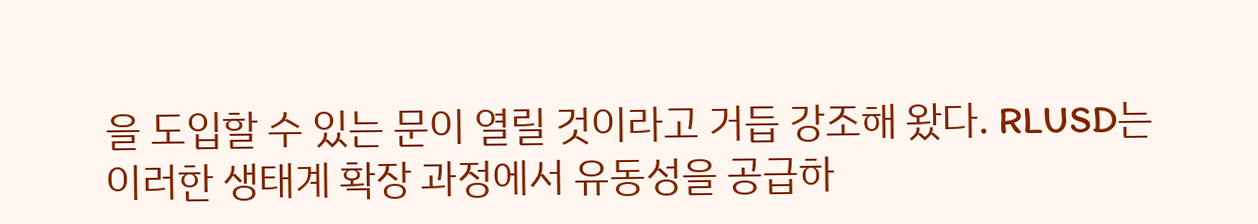을 도입할 수 있는 문이 열릴 것이라고 거듭 강조해 왔다. RLUSD는 이러한 생태계 확장 과정에서 유동성을 공급하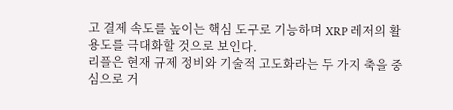고 결제 속도를 높이는 핵심 도구로 기능하며 XRP 레저의 활용도를 극대화할 것으로 보인다.
리플은 현재 규제 정비와 기술적 고도화라는 두 가지 축을 중심으로 거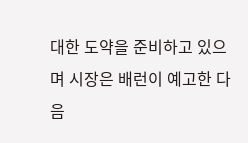대한 도약을 준비하고 있으며 시장은 배런이 예고한 다음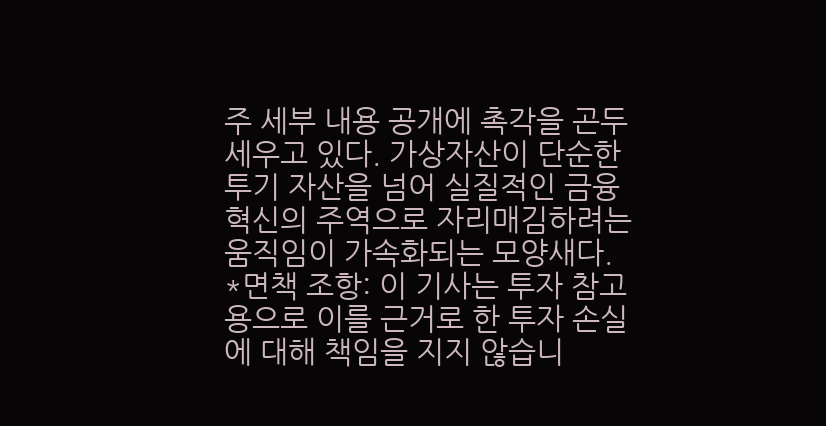주 세부 내용 공개에 촉각을 곤두세우고 있다. 가상자산이 단순한 투기 자산을 넘어 실질적인 금융 혁신의 주역으로 자리매김하려는 움직임이 가속화되는 모양새다.
*면책 조항: 이 기사는 투자 참고용으로 이를 근거로 한 투자 손실에 대해 책임을 지지 않습니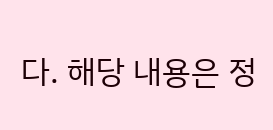다. 해당 내용은 정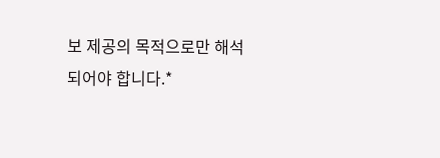보 제공의 목적으로만 해석되어야 합니다.*